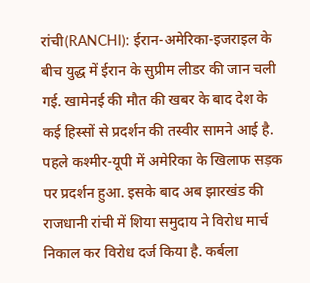रांची(RANCHI): ईरान-अमेरिका-इजराइल के बीच युद्ध में ईरान के सुप्रीम लीडर की जान चली गई. खामेनई की मौत की खबर के बाद देश के कई हिस्सों से प्रदर्शन की तस्वीर सामने आई है. पहले कश्मीर-यूपी में अमेरिका के खिलाफ सड़क पर प्रदर्शन हुआ. इसके बाद अब झारखंड की राजधानी रांची में शिया समुदाय ने विरोध मार्च निकाल कर विरोध दर्ज किया है. कर्बला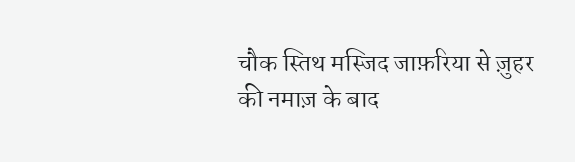चौक स्तिथ मस्जिद जाफ़रिया से ज़ुहर की नमाज़ के बाद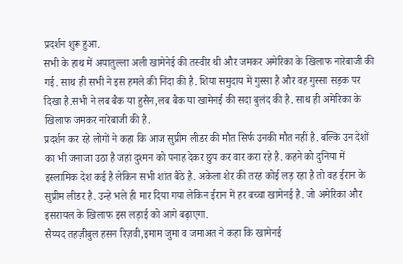प्रदर्शन शुरू हुआ.
सभी के हाथ में अयातुल्ला अली खामेनेई की तस्वीर थी और जमकर अमेरिका के खिलाफ नारेबाजी की गई. साथ ही सभी ने इस हमले की निंदा की है. शिया समुदाय में गुस्सा है और वह गुस्सा सड़क पर दिखा है.सभी ने लब बैक या हुसैन,लब बैक या खामेनई की सदा बुलंद की है. साथ ही अमेरिका के खिलाफ जमकर नारेबाजी की है.
प्रदर्शन कर रहे लोगों ने कहा कि आज सुप्रीम लीडर की मौत सिर्फ उनकी मौत नहीं है. बल्कि उन देशों का भी जनाजा उठा है जहां दुश्मन को पनाह देकर छुप कर वार करा रहे है. कहने को दुनिया में इस्लामिक देश कई है लेकिन सभी शांत बैठे है. अकेला शेर की तरह कोई लड़ रहा है तो वह ईरान के सुप्रीम लीडर है. उन्हे भले ही मार दिया गया लेकिन ईरान में हर बच्चा खामेनई है. जो अमेरिका और इसरायल के खिलाफ इस लड़ाई को आगे बढ़ाएगा.
सैय्यद तहज़ीबुल हसन रिज़वी,इमाम जुमा व जमाअत ने कहा कि खामेनई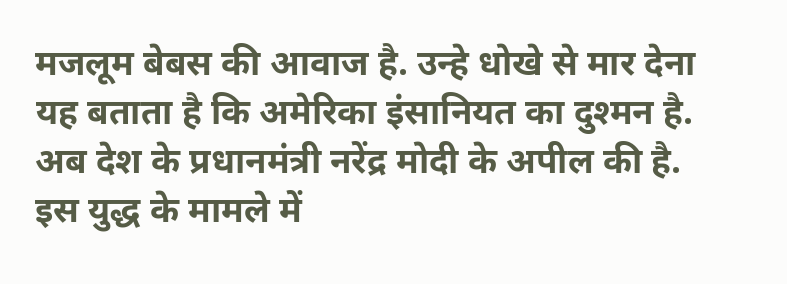मजलूम बेबस की आवाज है. उन्हे धोखे से मार देना यह बताता है कि अमेरिका इंसानियत का दुश्मन है. अब देश के प्रधानमंत्री नरेंद्र मोदी के अपील की है. इस युद्ध के मामले में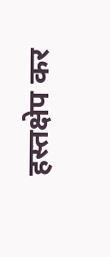हस्तक्षेप कर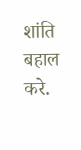शांति बहाल करे.